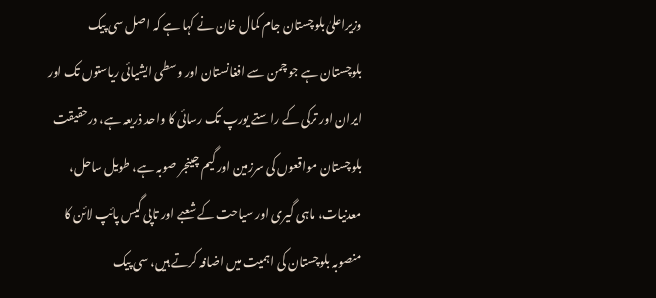وزیراعلیٰ بلوچستان جام کمال خان نے کہا ہے کہ اصل سی پیک بلوچستان ہے جو چمن سے افغانستان اور وسطی ایشیائی ریاستوں تک اور ایران اور ترکی کے راستے یورپ تک رسائی کا واحد ذریعہ ہے، درحقیقت بلوچستان مواقعوں کی سرزمین اور گیم چینجر صوبہ ہے، طویل ساحل، معدنیات، ماہی گیری اور سیاحت کے شعبے اور تاپی گیس پائپ لائن کا منصوبہ بلوچستان کی اہمیت میں اضافہ کرتے ہیں، سی پیک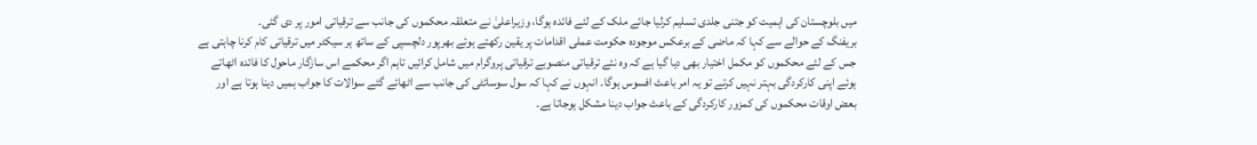میں بلوچستان کی اہمیت کو جتنی جلدی تسلیم کرلیا جائے ملک کے لئے فائدہ ہوگا، وزیراعلیٰ نے متعلقہ محکموں کی جانب سے ترقیاتی امور پر دی گئی۔
بریفنگ کے حوالے سے کہا کہ ماضی کے برعکس موجودہ حکومت عملی اقدامات پر یقین رکھتے ہوئے بھرپور دلچسپی کے ساتھ ہر سیکٹر میں ترقیاتی کام کرنا چاہتی ہے جس کے لئے محکموں کو مکمل اختیار بھی دیا گیا ہے کہ وہ نئے ترقیاتی منصوبے ترقیاتی پروگرام میں شامل کرائیں تاہم اگر محکمے اس سازگار ماحول کا فائدہ اٹھاتے ہوئے اپنی کارکردگی بہتر نہیں کرتے تو یہ امر باعث افسوس ہوگا۔ انہوں نے کہا کہ سول سوسائٹی کی جانب سے اٹھائے گئے سوالات کا جواب ہمیں دینا ہوتا ہے اور بعض اوقات محکموں کی کمزور کارکردگی کے باعث جواب دینا مشکل ہوجاتا ہے۔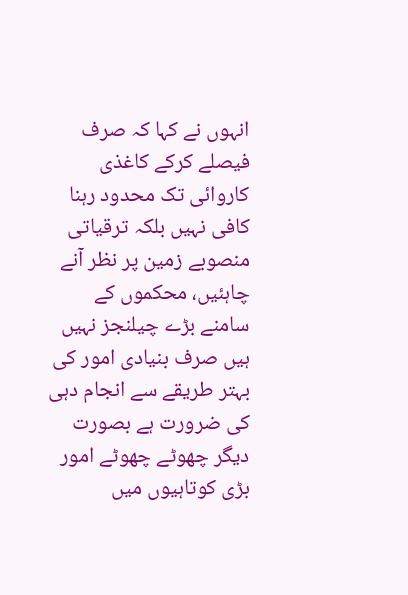انہوں نے کہا کہ صرف فیصلے کرکے کاغذی کاروائی تک محدود رہنا کافی نہیں بلکہ ترقیاتی منصوبے زمین پر نظر آنے چاہئیں، محکموں کے سامنے بڑے چیلنجز نہیں ہیں صرف بنیادی امور کی بہتر طریقے سے انجام دہی کی ضرورت ہے بصورت دیگر چھوٹے چھوٹے امور بڑی کوتاہیوں میں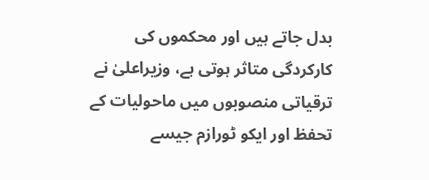بدل جاتے ہیں اور محکموں کی کارکردگی متاثر ہوتی ہے، وزیراعلیٰ نے ترقیاتی منصوبوں میں ماحولیات کے تحفظ اور ایکو ٹورازم جیسے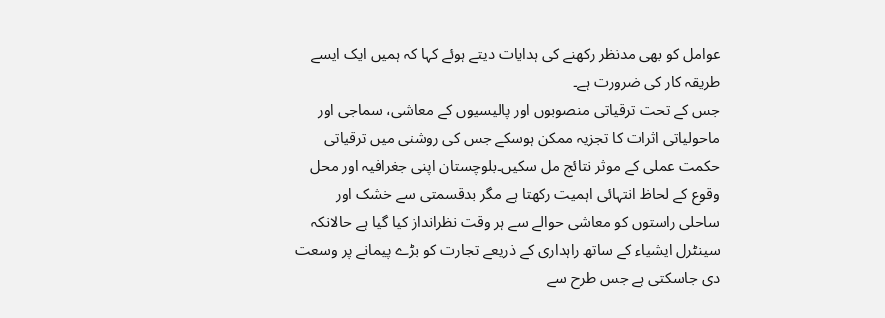عوامل کو بھی مدنظر رکھنے کی ہدایات دیتے ہوئے کہا کہ ہمیں ایک ایسے طریقہ کار کی ضرورت ہے۔
جس کے تحت ترقیاتی منصوبوں اور پالیسیوں کے معاشی، سماجی اور ماحولیاتی اثرات کا تجزیہ ممکن ہوسکے جس کی روشنی میں ترقیاتی حکمت عملی کے موثر نتائج مل سکیں۔بلوچستان اپنی جغرافیہ اور محل وقوع کے لحاظ انتہائی اہمیت رکھتا ہے مگر بدقسمتی سے خشک اور ساحلی راستوں کو معاشی حوالے سے ہر وقت نظرانداز کیا گیا ہے حالانکہ سینٹرل ایشیاء کے ساتھ راہداری کے ذریعے تجارت کو بڑے پیمانے پر وسعت دی جاسکتی ہے جس طرح سے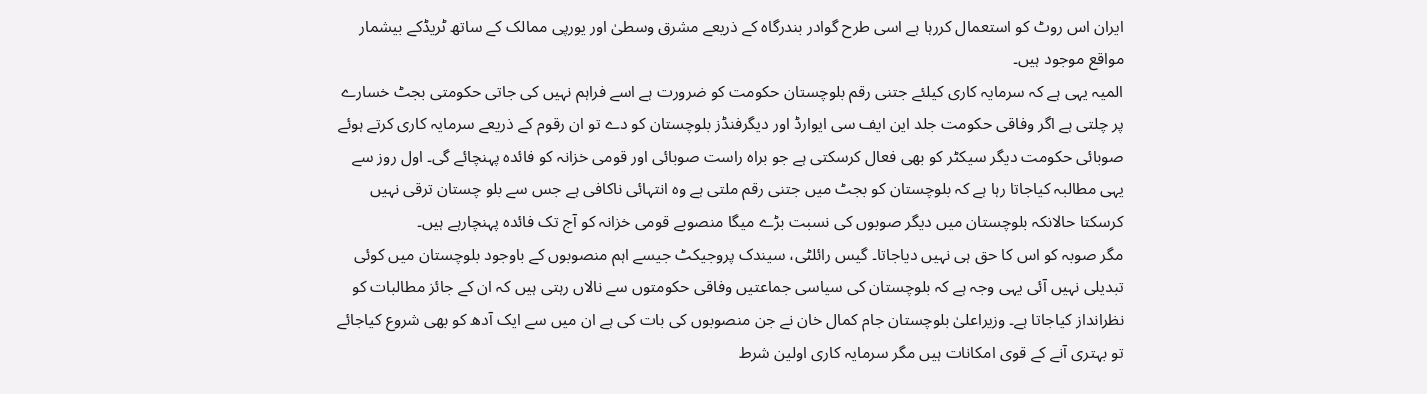ایران اس روٹ کو استعمال کررہا ہے اسی طرح گوادر بندرگاہ کے ذریعے مشرق وسطیٰ اور یورپی ممالک کے ساتھ ٹریڈکے بیشمار مواقع موجود ہیں۔
المیہ یہی ہے کہ سرمایہ کاری کیلئے جتنی رقم بلوچستان حکومت کو ضرورت ہے اسے فراہم نہیں کی جاتی حکومتی بجٹ خسارے پر چلتی ہے اگر وفاقی حکومت جلد این ایف سی ایوارڈ اور دیگرفنڈز بلوچستان کو دے تو ان رقوم کے ذریعے سرمایہ کاری کرتے ہوئے صوبائی حکومت دیگر سیکٹر کو بھی فعال کرسکتی ہے جو براہ راست صوبائی اور قومی خزانہ کو فائدہ پہنچائے گی۔ اول روز سے یہی مطالبہ کیاجاتا رہا ہے کہ بلوچستان کو بجٹ میں جتنی رقم ملتی ہے وہ انتہائی ناکافی ہے جس سے بلو چستان ترقی نہیں کرسکتا حالانکہ بلوچستان میں دیگر صوبوں کی نسبت بڑے میگا منصوبے قومی خزانہ کو آج تک فائدہ پہنچارہے ہیں۔
مگر صوبہ کو اس کا حق ہی نہیں دیاجاتا۔ گیس رائلٹی، سیندک پروجیکٹ جیسے اہم منصوبوں کے باوجود بلوچستان میں کوئی تبدیلی نہیں آئی یہی وجہ ہے کہ بلوچستان کی سیاسی جماعتیں وفاقی حکومتوں سے نالاں رہتی ہیں کہ ان کے جائز مطالبات کو نظرانداز کیاجاتا ہے۔ وزیراعلیٰ بلوچستان جام کمال خان نے جن منصوبوں کی بات کی ہے ان میں سے ایک آدھ کو بھی شروع کیاجائے تو بہتری آنے کے قوی امکانات ہیں مگر سرمایہ کاری اولین شرط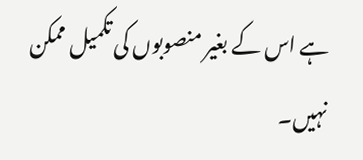ہے اس کے بغیر منصوبوں کی تکمیل ممکن نہیں۔